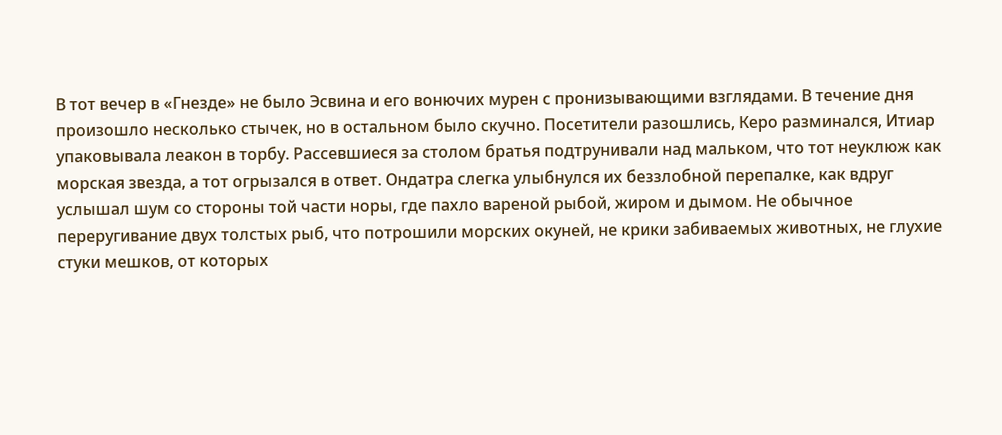В тот вечер в «Гнезде» не было Эсвина и его вонючих мурен с пронизывающими взглядами. В течение дня произошло несколько стычек, но в остальном было скучно. Посетители разошлись, Керо разминался, Итиар упаковывала леакон в торбу. Рассевшиеся за столом братья подтрунивали над мальком, что тот неуклюж как морская звезда, а тот огрызался в ответ. Ондатра слегка улыбнулся их беззлобной перепалке, как вдруг услышал шум со стороны той части норы, где пахло вареной рыбой, жиром и дымом. Не обычное переругивание двух толстых рыб, что потрошили морских окуней, не крики забиваемых животных, не глухие стуки мешков, от которых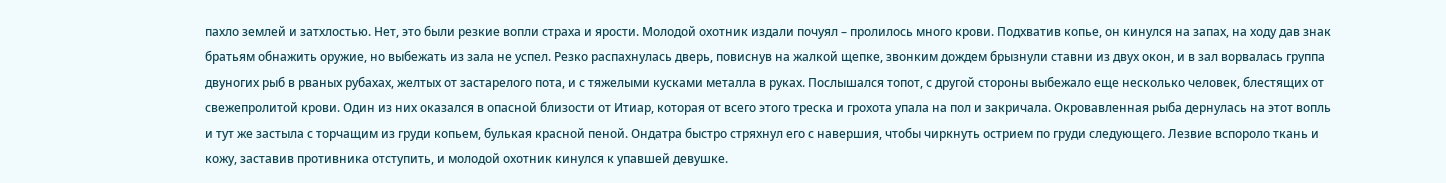пахло землей и затхлостью. Нет, это были резкие вопли страха и ярости. Молодой охотник издали почуял – пролилось много крови. Подхватив копье, он кинулся на запах, на ходу дав знак братьям обнажить оружие, но выбежать из зала не успел. Резко распахнулась дверь, повиснув на жалкой щепке, звонким дождем брызнули ставни из двух окон, и в зал ворвалась группа двуногих рыб в рваных рубахах, желтых от застарелого пота, и с тяжелыми кусками металла в руках. Послышался топот, с другой стороны выбежало еще несколько человек, блестящих от свежепролитой крови. Один из них оказался в опасной близости от Итиар, которая от всего этого треска и грохота упала на пол и закричала. Окровавленная рыба дернулась на этот вопль и тут же застыла с торчащим из груди копьем, булькая красной пеной. Ондатра быстро стряхнул его с навершия, чтобы чиркнуть острием по груди следующего. Лезвие вспороло ткань и кожу, заставив противника отступить, и молодой охотник кинулся к упавшей девушке.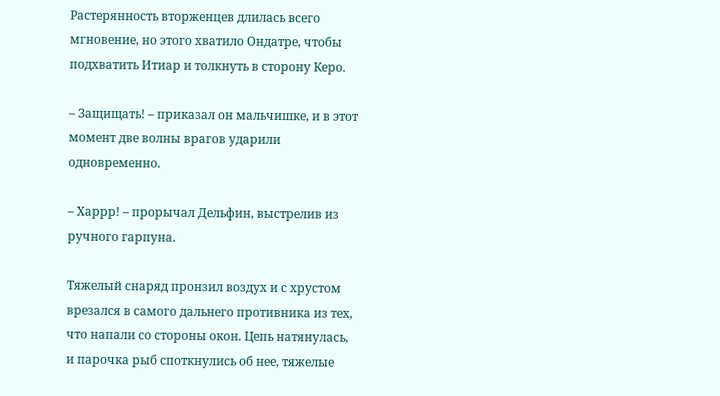Растерянность вторженцев длилась всего мгновение, но этого хватило Ондатре, чтобы подхватить Итиар и толкнуть в сторону Керо.

– Защищать! – приказал он мальчишке, и в этот момент две волны врагов ударили одновременно.

– Харрр! – прорычал Дельфин, выстрелив из ручного гарпуна.

Тяжелый снаряд пронзил воздух и с хрустом врезался в самого дальнего противника из тех, что напали со стороны окон. Цепь натянулась, и парочка рыб споткнулись об нее, тяжелые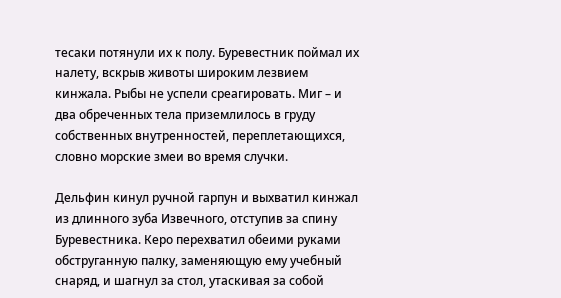тесаки потянули их к полу. Буревестник поймал их налету, вскрыв животы широким лезвием кинжала. Рыбы не успели среагировать. Миг – и два обреченных тела приземлилось в груду собственных внутренностей, переплетающихся, словно морские змеи во время случки.

Дельфин кинул ручной гарпун и выхватил кинжал из длинного зуба Извечного, отступив за спину Буревестника. Керо перехватил обеими руками обструганную палку, заменяющую ему учебный снаряд, и шагнул за стол, утаскивая за собой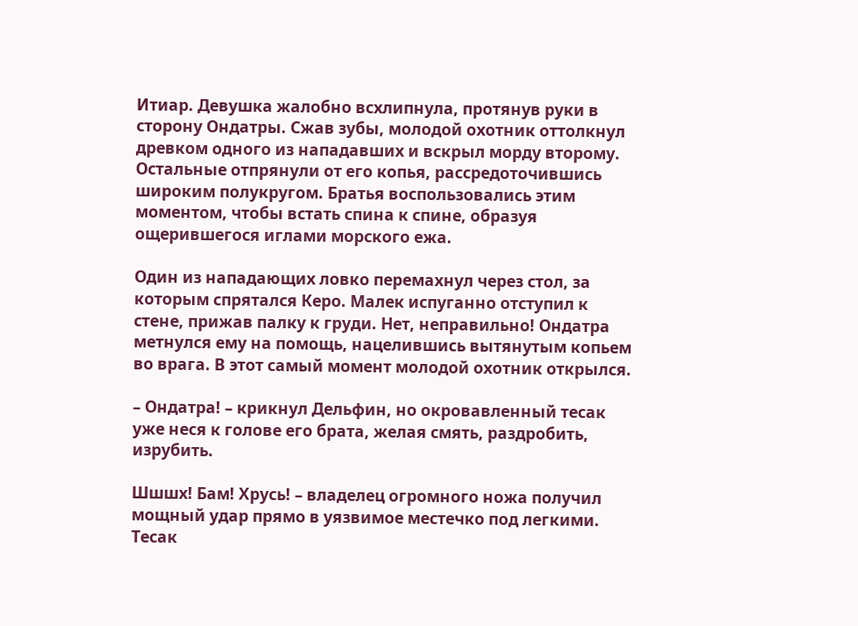Итиар. Девушка жалобно всхлипнула, протянув руки в сторону Ондатры. Сжав зубы, молодой охотник оттолкнул древком одного из нападавших и вскрыл морду второму. Остальные отпрянули от его копья, рассредоточившись широким полукругом. Братья воспользовались этим моментом, чтобы встать спина к спине, образуя ощерившегося иглами морского ежа.

Один из нападающих ловко перемахнул через стол, за которым спрятался Керо. Малек испуганно отступил к стене, прижав палку к груди. Нет, неправильно! Ондатра метнулся ему на помощь, нацелившись вытянутым копьем во врага. В этот самый момент молодой охотник открылся.

– Ондатра! – крикнул Дельфин, но окровавленный тесак уже неся к голове его брата, желая смять, раздробить, изрубить.

Шшшх! Бам! Хрусь! – владелец огромного ножа получил мощный удар прямо в уязвимое местечко под легкими. Тесак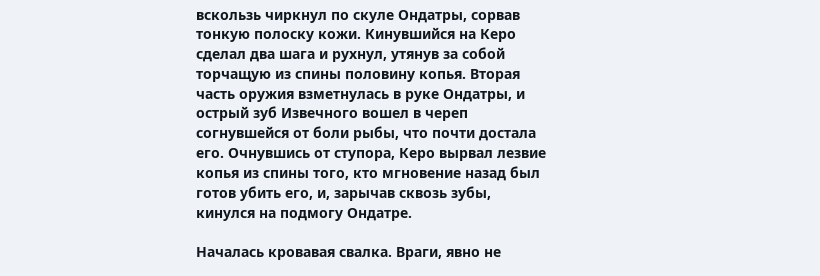вскользь чиркнул по скуле Ондатры, сорвав тонкую полоску кожи. Кинувшийся на Керо сделал два шага и рухнул, утянув за собой торчащую из спины половину копья. Вторая часть оружия взметнулась в руке Ондатры, и острый зуб Извечного вошел в череп согнувшейся от боли рыбы, что почти достала его. Очнувшись от ступора, Керо вырвал лезвие копья из спины того, кто мгновение назад был готов убить его, и, зарычав сквозь зубы, кинулся на подмогу Ондатре.

Началась кровавая свалка. Враги, явно не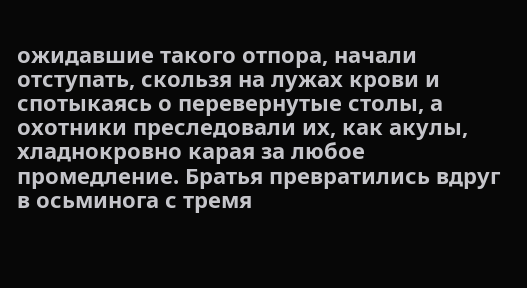ожидавшие такого отпора, начали отступать, скользя на лужах крови и спотыкаясь о перевернутые столы, а охотники преследовали их, как акулы, хладнокровно карая за любое промедление. Братья превратились вдруг в осьминога с тремя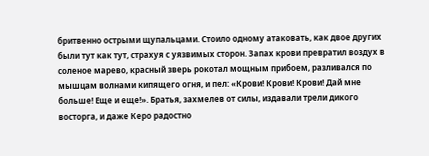бритвенно острыми щупальцами. Стоило одному атаковать, как двое других были тут как тут, страхуя с уязвимых сторон. Запах крови превратил воздух в соленое марево, красный зверь рокотал мощным прибоем, разливался по мышцам волнами кипящего огня, и пел: «Крови! Крови! Крови! Дай мне больше! Еще и еще!». Братья, захмелев от силы, издавали трели дикого восторга, и даже Керо радостно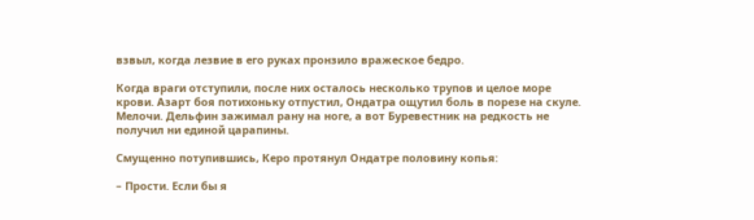взвыл, когда лезвие в его руках пронзило вражеское бедро.

Когда враги отступили, после них осталось несколько трупов и целое море крови. Азарт боя потихоньку отпустил, Ондатра ощутил боль в порезе на скуле. Мелочи. Дельфин зажимал рану на ноге, а вот Буревестник на редкость не получил ни единой царапины.

Смущенно потупившись, Керо протянул Ондатре половину копья:

– Прости. Если бы я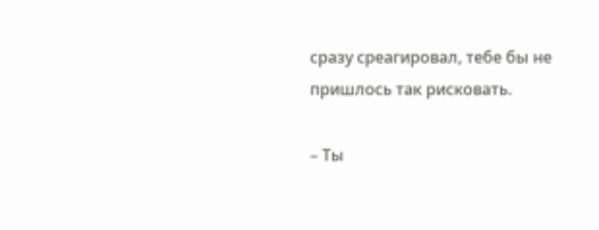сразу среагировал, тебе бы не пришлось так рисковать.

– Ты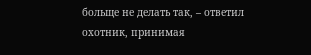больще не делать так, – ответил охотник, принимая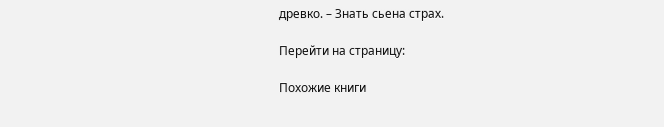древко. – Знать сьена страх.

Перейти на страницу:

Похожие книги